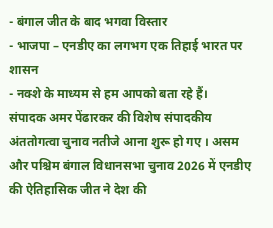- बंगाल जीत के बाद भगवा विस्तार
- भाजपा – एनडीए का लगभग एक तिहाई भारत पर शासन
- नक्शे के माध्यम से हम आपको बता रहे हैं।
संपादक अमर पेंढारकर की विशेष संपादकीय
अंततोगत्वा चुनाव नतीजे आना शुरू हो गए । असम और पश्चिम बंगाल विधानसभा चुनाव 2026 में एनडीए की ऐतिहासिक जीत ने देश की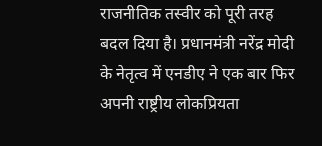राजनीतिक तस्वीर को पूरी तरह बदल दिया है। प्रधानमंत्री नरेंद्र मोदी के नेतृत्व में एनडीए ने एक बार फिर अपनी राष्ट्रीय लोकप्रियता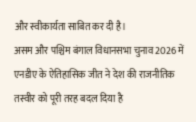और स्वीकार्यता साबित कर दी है।
असम और पश्चिम बंगाल विधानसभा चुनाव 2026 में एनडीए के ऐतिहासिक जीत ने देश की राजनीतिक तस्वीर को पूरी तरह बदल दिया है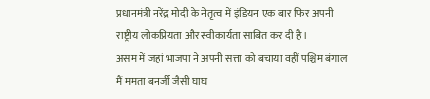प्रधानमंत्री नरेंद्र मोदी के नेतृत्व में इंडियन एक बार फिर अपनी राष्ट्रीय लोकप्रियता और स्वीकार्यता साबित कर दी है।
असम में जहां भाजपा ने अपनी सत्ता को बचाया वहीं पश्चिम बंगाल मैं ममता बनर्जी जैसी घाघ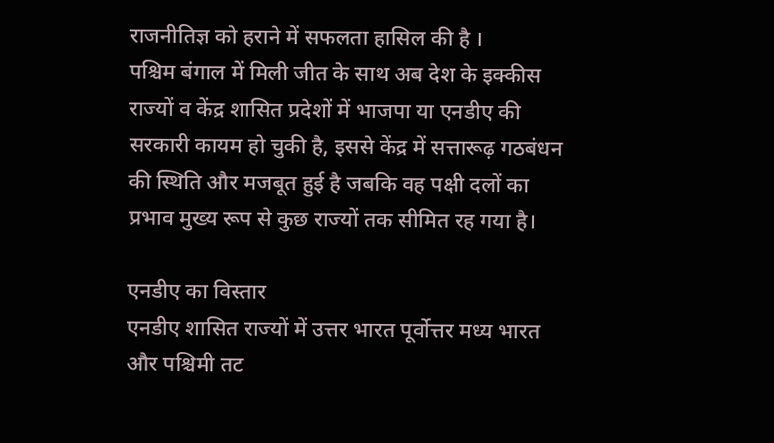राजनीतिज्ञ को हराने में सफलता हासिल की है ।
पश्चिम बंगाल में मिली जीत के साथ अब देश के इक्कीस राज्यों व केंद्र शासित प्रदेशों में भाजपा या एनडीए की सरकारी कायम हो चुकी है, इससे केंद्र में सत्तारूढ़ गठबंधन की स्थिति और मजबूत हुई है जबकि वह पक्षी दलों का प्रभाव मुख्य रूप से कुछ राज्यों तक सीमित रह गया है।

एनडीए का विस्तार
एनडीए शासित राज्यों में उत्तर भारत पूर्वोत्तर मध्य भारत और पश्चिमी तट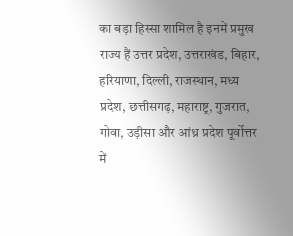का बड़ा हिस्सा शामिल है इनमें प्रमुख राज्य हैं उत्तर प्रदेश, उत्तराखंड, बिहार, हरियाणा, दिल्ली, राजस्थान, मध्य प्रदेश, छत्तीसगढ़, महाराष्ट्र, गुजरात, गोवा, उड़ीसा और आंध्र प्रदेश पूर्वोत्तर में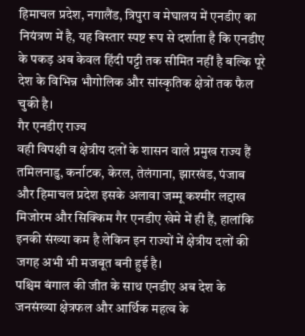हिमाचल प्रदेश, नगालैंड, त्रिपुरा व मेघालय में एनडीए का नियंत्रण में है, यह विस्तार स्पष्ट रूप से दर्शाता है कि एनडीए के पकड़ अब केवल हिंदी पट्टी तक सीमित नहीं है बल्कि पूरे देश के विभिन्न भौगोलिक और सांस्कृतिक क्षेत्रों तक फैल चुकी है।
गैर एनडीए राज्य
वही विपक्षी व क्षेत्रीय दलों के शासन वाले प्रमुख राज्य हैं तमिलनाडु, कर्नाटक, केरल, तेलंगाना, झारखंड, पंजाब और हिमाचल प्रदेश इसके अलावा जम्मू कश्मीर लद्दाख मिजोरम और सिक्किम गैर एनडीए खेमे में ही हैं, हालांकि इनकी संख्या कम है लेकिन इन राज्यों में क्षेत्रीय दलों की जगह अभी भी मजबूत बनी हुई है।
पश्चिम बंगाल की जीत के साथ एनडीए अब देश के जनसंख्या क्षेत्रफल और आर्थिक महत्व के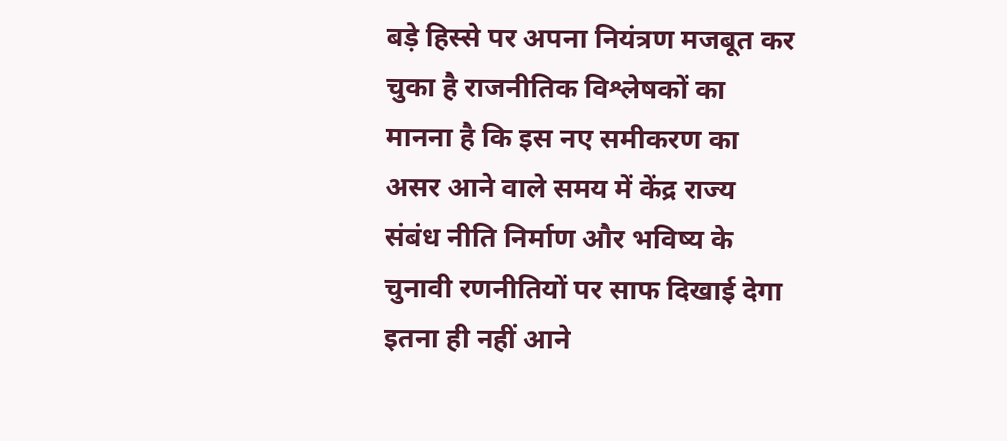बड़े हिस्से पर अपना नियंत्रण मजबूत कर चुका है राजनीतिक विश्लेषकों का मानना है कि इस नए समीकरण का असर आने वाले समय में केंद्र राज्य संबंध नीति निर्माण और भविष्य के चुनावी रणनीतियों पर साफ दिखाई देगा इतना ही नहीं आने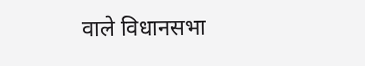वाले विधानसभा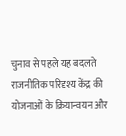चुनाव से पहले यह बदलते राजनीतिक परिदृश्य केंद्र की योजनाओं के क्रियान्वयन और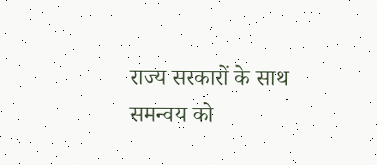राज्य सरकारों के साथ समन्वय को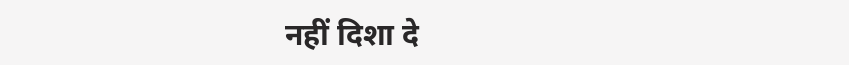नहीं दिशा दे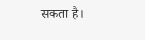सकता है।